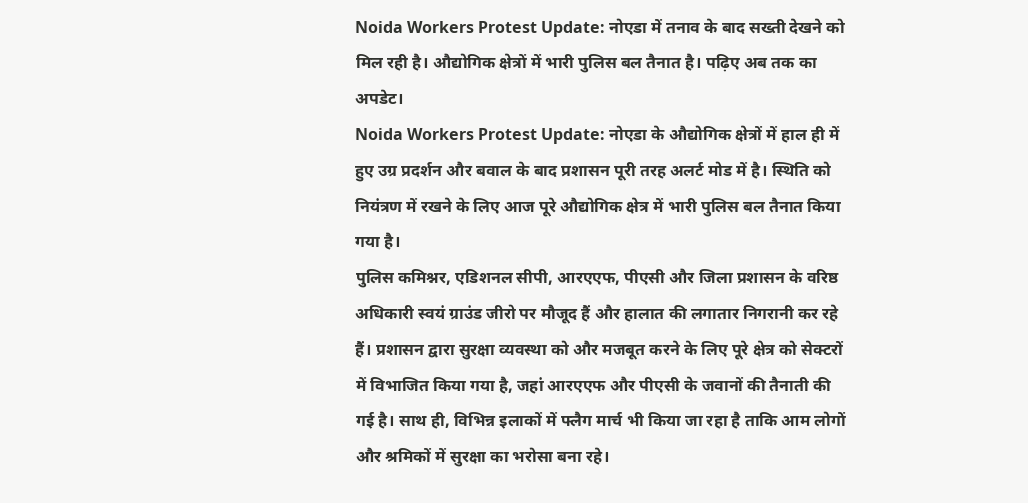Noida Workers Protest Update: नोएडा में तनाव के बाद सख्ती देखने को मिल रही है। औद्योगिक क्षेत्रों में भारी पुलिस बल तैनात है। पढ़िए अब तक का अपडेट।
Noida Workers Protest Update: नोएडा के औद्योगिक क्षेत्रों में हाल ही में हुए उग्र प्रदर्शन और बवाल के बाद प्रशासन पूरी तरह अलर्ट मोड में है। स्थिति को नियंत्रण में रखने के लिए आज पूरे औद्योगिक क्षेत्र में भारी पुलिस बल तैनात किया गया है।
पुलिस कमिश्नर, एडिशनल सीपी, आरएएफ, पीएसी और जिला प्रशासन के वरिष्ठ अधिकारी स्वयं ग्राउंड जीरो पर मौजूद हैं और हालात की लगातार निगरानी कर रहे हैं। प्रशासन द्वारा सुरक्षा व्यवस्था को और मजबूत करने के लिए पूरे क्षेत्र को सेक्टरों में विभाजित किया गया है, जहां आरएएफ और पीएसी के जवानों की तैनाती की गई है। साथ ही, विभिन्न इलाकों में फ्लैग मार्च भी किया जा रहा है ताकि आम लोगों और श्रमिकों में सुरक्षा का भरोसा बना रहे।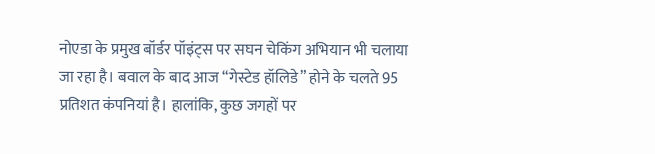नोएडा के प्रमुख बॉर्डर पॉइंट्स पर सघन चेकिंग अभियान भी चलाया जा रहा है। बवाल के बाद आज “गेस्टेड हॉलिडे” होने के चलते 95 प्रतिशत कंपनियां है। हालांकि, कुछ जगहों पर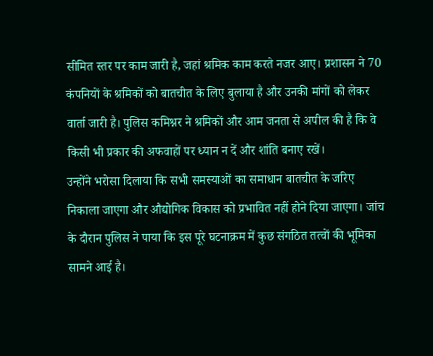सीमित स्तर पर काम जारी है, जहां श्रमिक काम करते नजर आए। प्रशासन ने 70 कंपनियों के श्रमिकों को बातचीत के लिए बुलाया है और उनकी मांगों को लेकर वार्ता जारी है। पुलिस कमिश्नर ने श्रमिकों और आम जनता से अपील की है कि वे किसी भी प्रकार की अफवाहों पर ध्यान न दें और शांति बनाए रखें।
उन्होंने भरोसा दिलाया कि सभी समस्याओं का समाधान बातचीत के जरिए निकाला जाएगा और औद्योगिक विकास को प्रभावित नहीं होने दिया जाएगा। जांच के दौरान पुलिस ने पाया कि इस पूरे घटनाक्रम में कुछ संगठित तत्वों की भूमिका सामने आई है।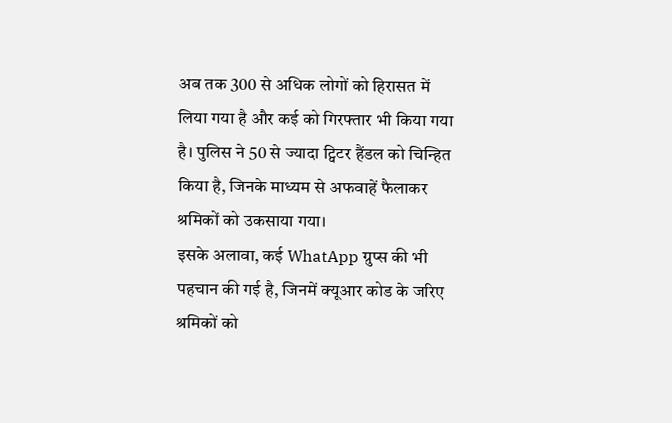अब तक 300 से अधिक लोगों को हिरासत में लिया गया है और कई को गिरफ्तार भी किया गया है। पुलिस ने 50 से ज्यादा ट्विटर हैंडल को चिन्हित किया है, जिनके माध्यम से अफवाहें फैलाकर श्रमिकों को उकसाया गया।
इसके अलावा, कई WhatApp ग्रुप्स की भी पहचान की गई है, जिनमें क्यूआर कोड के जरिए श्रमिकों को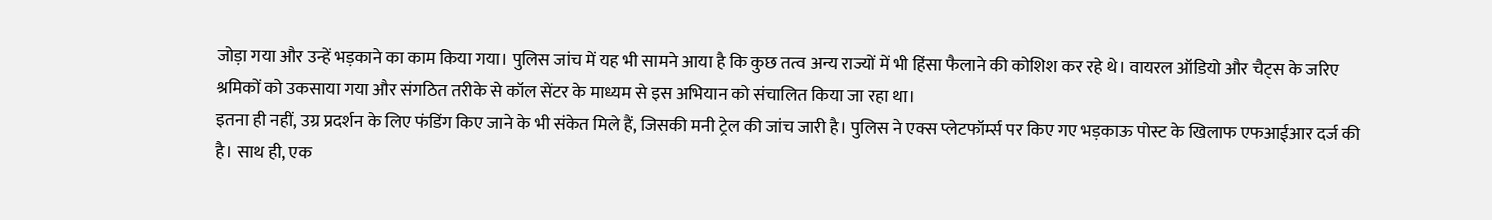जोड़ा गया और उन्हें भड़काने का काम किया गया। पुलिस जांच में यह भी सामने आया है कि कुछ तत्व अन्य राज्यों में भी हिंसा फैलाने की कोशिश कर रहे थे। वायरल ऑडियो और चैट्स के जरिए श्रमिकों को उकसाया गया और संगठित तरीके से कॉल सेंटर के माध्यम से इस अभियान को संचालित किया जा रहा था।
इतना ही नहीं, उग्र प्रदर्शन के लिए फंडिंग किए जाने के भी संकेत मिले हैं, जिसकी मनी ट्रेल की जांच जारी है। पुलिस ने एक्स प्लेटफॉर्म्स पर किए गए भड़काऊ पोस्ट के खिलाफ एफआईआर दर्ज की है। साथ ही, एक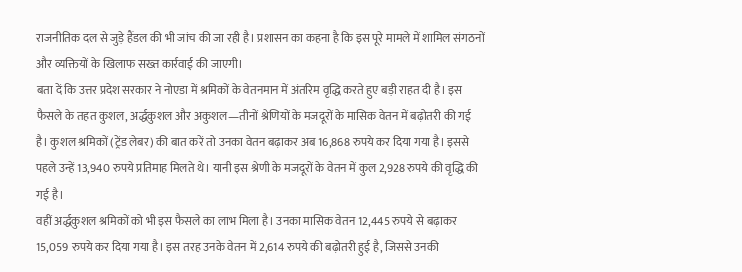राजनीतिक दल से जुड़े हैंडल की भी जांच की जा रही है। प्रशासन का कहना है कि इस पूरे मामले में शामिल संगठनों और व्यक्तियों के खिलाफ सख्त कार्रवाई की जाएगी।
बता दें कि उत्तर प्रदेश सरकार ने नोएडा में श्रमिकों के वेतनमान में अंतरिम वृद्धि करते हुए बड़ी राहत दी है। इस फैसले के तहत कुशल, अर्द्धकुशल और अकुशल—तीनों श्रेणियों के मजदूरों के मासिक वेतन में बढ़ोतरी की गई है। कुशल श्रमिकों (ट्रेंड लेबर) की बात करें तो उनका वेतन बढ़ाकर अब 16,868 रुपये कर दिया गया है। इससे पहले उन्हें 13,940 रुपये प्रतिमाह मिलते थे। यानी इस श्रेणी के मजदूरों के वेतन में कुल 2,928 रुपये की वृद्धि की गई है।
वहीं अर्द्धकुशल श्रमिकों को भी इस फैसले का लाभ मिला है। उनका मासिक वेतन 12,445 रुपये से बढ़ाकर 15,059 रुपये कर दिया गया है। इस तरह उनके वेतन में 2,614 रुपये की बढ़ोतरी हुई है, जिससे उनकी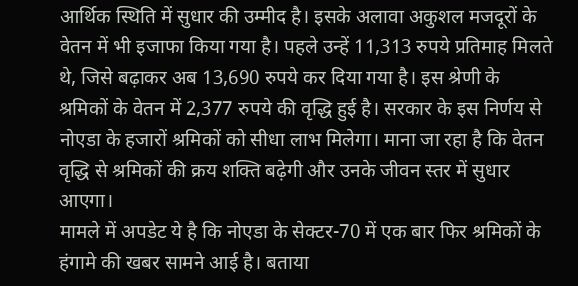आर्थिक स्थिति में सुधार की उम्मीद है। इसके अलावा अकुशल मजदूरों के वेतन में भी इजाफा किया गया है। पहले उन्हें 11,313 रुपये प्रतिमाह मिलते थे, जिसे बढ़ाकर अब 13,690 रुपये कर दिया गया है। इस श्रेणी के श्रमिकों के वेतन में 2,377 रुपये की वृद्धि हुई है। सरकार के इस निर्णय से नोएडा के हजारों श्रमिकों को सीधा लाभ मिलेगा। माना जा रहा है कि वेतन वृद्धि से श्रमिकों की क्रय शक्ति बढ़ेगी और उनके जीवन स्तर में सुधार आएगा।
मामले में अपडेट ये है कि नोएडा के सेक्टर-70 में एक बार फिर श्रमिकों के हंगामे की खबर सामने आई है। बताया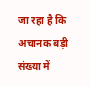जा रहा है कि अचानक बड़ी संख्या में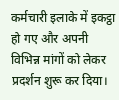कर्मचारी इलाके में इकट्ठा हो गए और अपनी विभिन्न मांगों को लेकर प्रदर्शन शुरू कर दिया।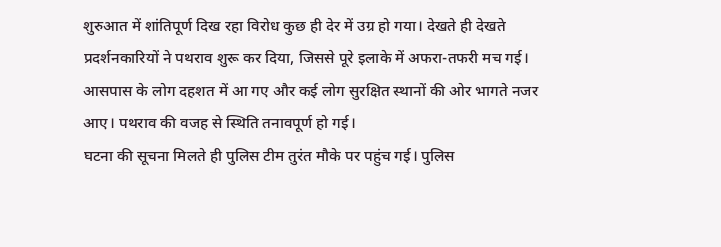शुरुआत में शांतिपूर्ण दिख रहा विरोध कुछ ही देर में उग्र हो गया। देखते ही देखते प्रदर्शनकारियों ने पथराव शुरू कर दिया, जिससे पूरे इलाके में अफरा-तफरी मच गई। आसपास के लोग दहशत में आ गए और कई लोग सुरक्षित स्थानों की ओर भागते नजर आए। पथराव की वजह से स्थिति तनावपूर्ण हो गई।
घटना की सूचना मिलते ही पुलिस टीम तुरंत मौके पर पहुंच गई। पुलिस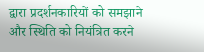द्वारा प्रदर्शनकारियों को समझाने और स्थिति को नियंत्रित करने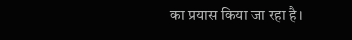का प्रयास किया जा रहा है।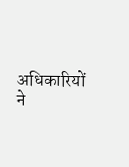अधिकारियों ने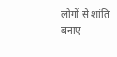लोगों से शांति बनाए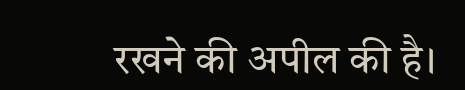रखने की अपील की है।